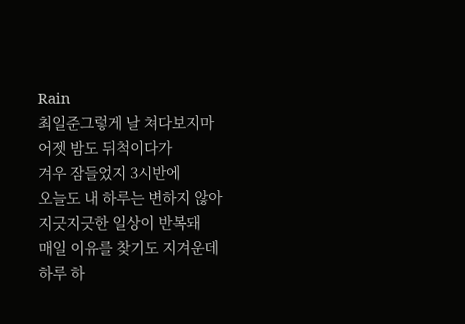Rain
최일준그렇게 날 쳐다보지마
어젯 밤도 뒤척이다가
겨우 잠들었지 3시반에
오늘도 내 하루는 변하지 않아
지긋지긋한 일상이 반복돼
매일 이유를 찾기도 지겨운데
하루 하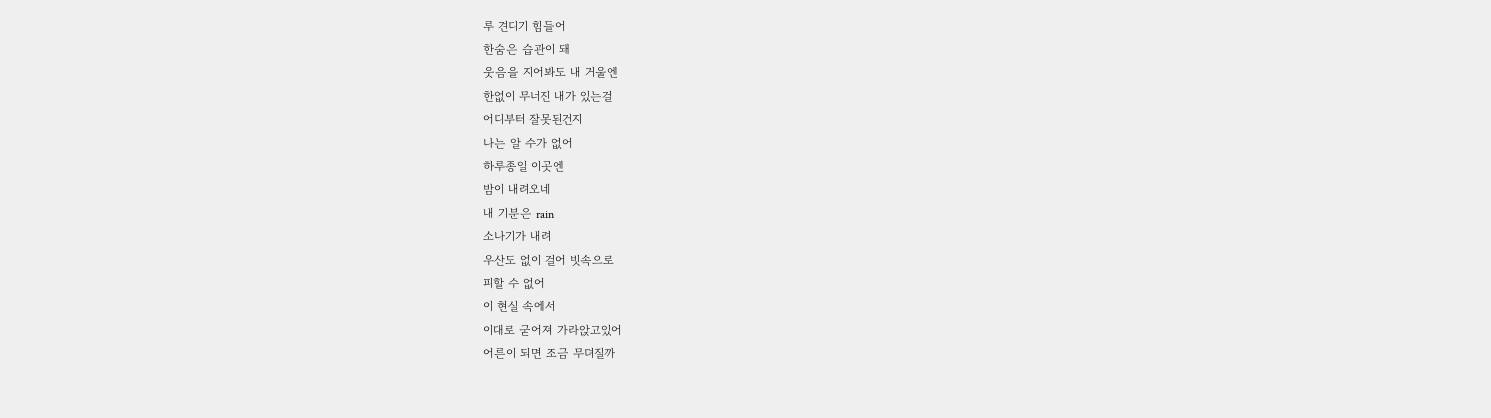루 견디기 힘들어
한숨은 습관이 돼
웃음을 지어봐도 내 거울엔
한없이 무너진 내가 있는걸
어디부터 잘못된건지
나는 알 수가 없어
하루종일 이곳엔
밤이 내려오네
내 기분은 rain
소나기가 내려
우산도 없이 걸어 빗속으로
피할 수 없어
이 현실 속에서
이대로 굳어져 가라앉고있어
어른이 되면 조금 무뎌질까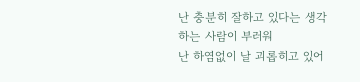난 충분히 잘하고 있다는 생각
하는 사람이 부러워
난 하염없이 날 괴롭히고 있어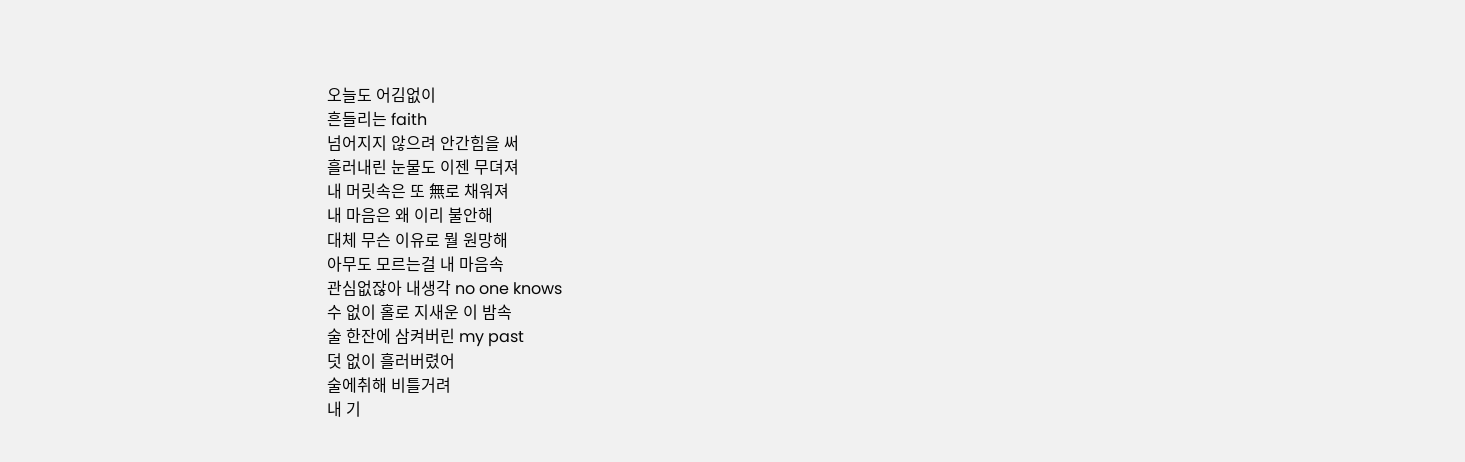오늘도 어김없이
흔들리는 faith
넘어지지 않으려 안간힘을 써
흘러내린 눈물도 이젠 무뎌져
내 머릿속은 또 無로 채워져
내 마음은 왜 이리 불안해
대체 무슨 이유로 뭘 원망해
아무도 모르는걸 내 마음속
관심없잖아 내생각 no one knows
수 없이 홀로 지새운 이 밤속
술 한잔에 삼켜버린 my past
덧 없이 흘러버렸어
술에취해 비틀거려
내 기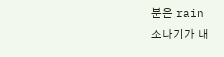분은 rain
소나기가 내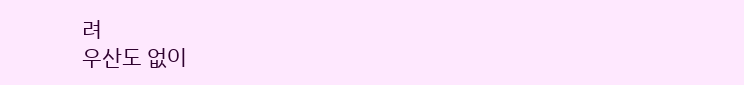려
우산도 없이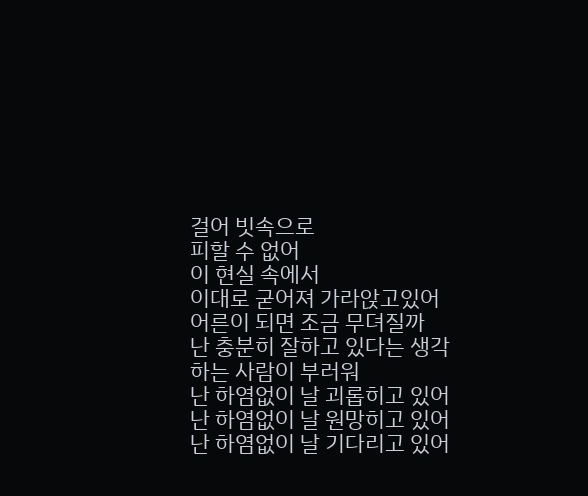걸어 빗속으로
피할 수 없어
이 현실 속에서
이대로 굳어져 가라앉고있어
어른이 되면 조금 무뎌질까
난 충분히 잘하고 있다는 생각
하는 사람이 부러워
난 하염없이 날 괴롭히고 있어
난 하염없이 날 원망히고 있어
난 하염없이 날 기다리고 있어